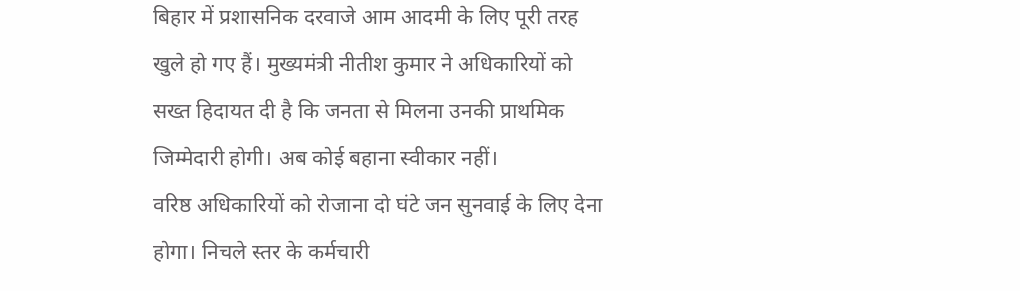बिहार में प्रशासनिक दरवाजे आम आदमी के लिए पूरी तरह खुले हो गए हैं। मुख्यमंत्री नीतीश कुमार ने अधिकारियों को सख्त हिदायत दी है कि जनता से मिलना उनकी प्राथमिक जिम्मेदारी होगी। अब कोई बहाना स्वीकार नहीं।
वरिष्ठ अधिकारियों को रोजाना दो घंटे जन सुनवाई के लिए देना होगा। निचले स्तर के कर्मचारी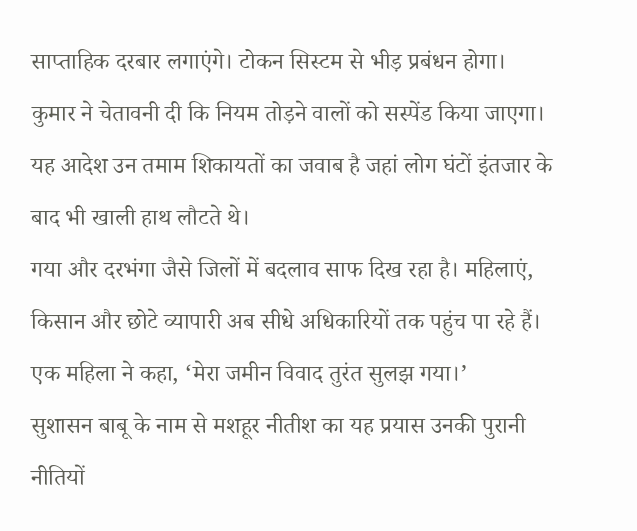साप्ताहिक दरबार लगाएंगे। टोकन सिस्टम से भीड़ प्रबंधन होगा।
कुमार ने चेतावनी दी कि नियम तोड़ने वालों को सस्पेंड किया जाएगा। यह आदेश उन तमाम शिकायतों का जवाब है जहां लोग घंटों इंतजार के बाद भी खाली हाथ लौटते थे।
गया और दरभंगा जैसे जिलों में बदलाव साफ दिख रहा है। महिलाएं, किसान और छोटे व्यापारी अब सीधे अधिकारियों तक पहुंच पा रहे हैं। एक महिला ने कहा, ‘मेरा जमीन विवाद तुरंत सुलझ गया।’
सुशासन बाबू के नाम से मशहूर नीतीश का यह प्रयास उनकी पुरानी नीतियों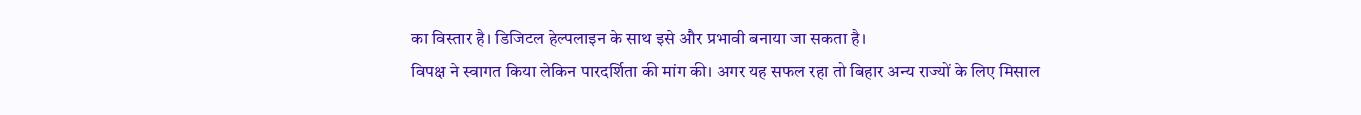का विस्तार है। डिजिटल हेल्पलाइन के साथ इसे और प्रभावी बनाया जा सकता है।
विपक्ष ने स्वागत किया लेकिन पारदर्शिता की मांग की। अगर यह सफल रहा तो बिहार अन्य राज्यों के लिए मिसाल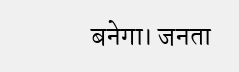बनेगा। जनता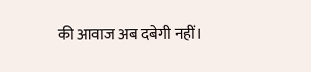की आवाज अब दबेगी नहीं।